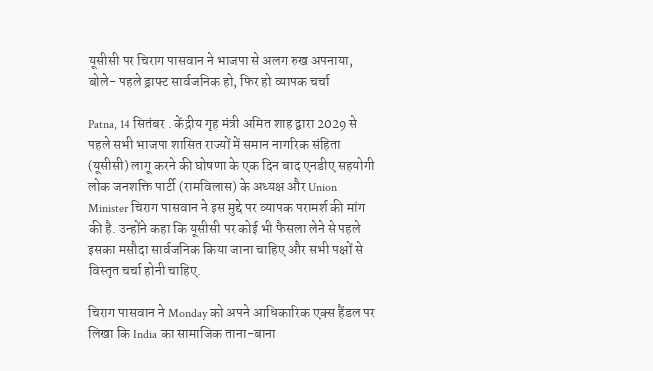यूसीसी पर चिराग पासवान ने भाजपा से अलग रुख अपनाया, बोले- पहले ड्राफ्ट सार्वजनिक हो, फिर हो व्यापक चर्चा

Patna, 14 सितंबर . केंद्रीय गृह मंत्री अमित शाह द्वारा 2029 से पहले सभी भाजपा शासित राज्यों में समान नागरिक संहिता (यूसीसी) लागू करने की घोषणा के एक दिन बाद एनडीए सहयोगी लोक जनशक्ति पार्टी (रामविलास) के अध्यक्ष और Union Minister चिराग पासवान ने इस मुद्दे पर व्यापक परामर्श की मांग की है. उन्होंने कहा कि यूसीसी पर कोई भी फैसला लेने से पहले इसका मसौदा सार्वजनिक किया जाना चाहिए और सभी पक्षों से विस्तृत चर्चा होनी चाहिए.

चिराग पासवान ने Monday को अपने आधिकारिक एक्स हैंडल पर लिखा कि India का सामाजिक ताना-बाना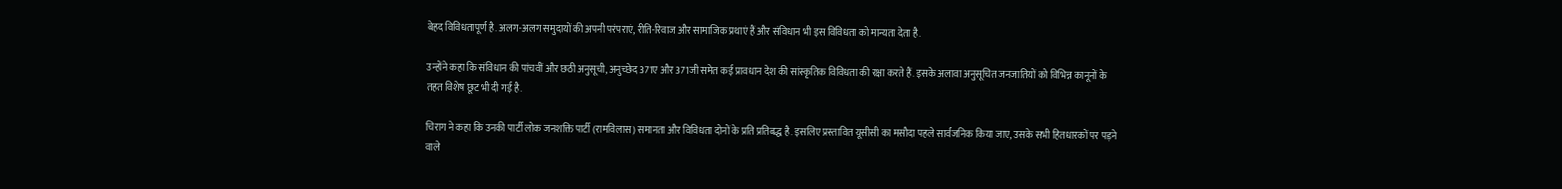बेहद विविधतापूर्ण है. अलग-अलग समुदायों की अपनी परंपराएं, रीति-रिवाज और सामाजिक प्रथाएं हैं और संविधान भी इस विविधता को मान्यता देता है.

उन्होंने कहा कि संविधान की पांचवीं और छठी अनुसूची, अनुच्छेद 371ए और 371जी समेत कई प्रावधान देश की सांस्कृतिक विविधता की रक्षा करते हैं. इसके अलावा अनुसूचित जनजातियों को विभिन्न कानूनों के तहत विशेष छूट भी दी गई है.

चिराग ने कहा कि उनकी पार्टी लोक जनशक्ति पार्टी (रामविलास) समानता और विविधता दोनों के प्रति प्रतिबद्ध है. इसलिए प्रस्तावित यूसीसी का मसौदा पहले सार्वजनिक किया जाए, उसके सभी हितधारकों पर पड़ने वाले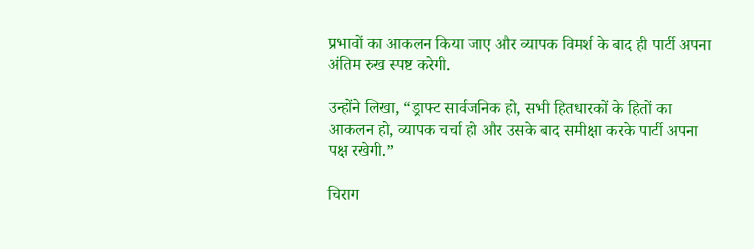प्रभावों का आकलन किया जाए और व्यापक विमर्श के बाद ही पार्टी अपना अंतिम रुख स्पष्ट करेगी.

उन्होंने लिखा, “ड्राफ्ट सार्वजनिक हो, सभी हितधारकों के हितों का आकलन हो, व्यापक चर्चा हो और उसके बाद समीक्षा करके पार्टी अपना पक्ष रखेगी.”

चिराग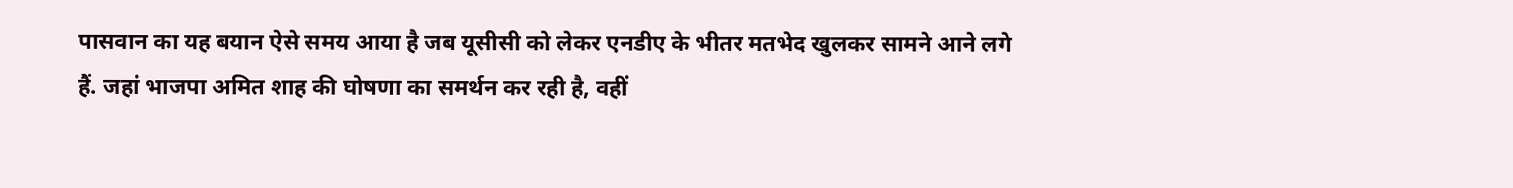पासवान का यह बयान ऐसे समय आया है जब यूसीसी को लेकर एनडीए के भीतर मतभेद खुलकर सामने आने लगे हैं. जहां भाजपा अमित शाह की घोषणा का समर्थन कर रही है, वहीं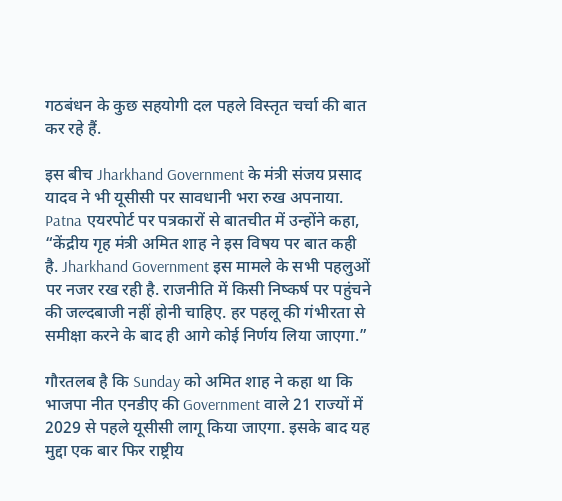गठबंधन के कुछ सहयोगी दल पहले विस्तृत चर्चा की बात कर रहे हैं.

इस बीच Jharkhand Government के मंत्री संजय प्रसाद यादव ने भी यूसीसी पर सावधानी भरा रुख अपनाया. Patna एयरपोर्ट पर पत्रकारों से बातचीत में उन्होंने कहा, “केंद्रीय गृह मंत्री अमित शाह ने इस विषय पर बात कही है. Jharkhand Government इस मामले के सभी पहलुओं पर नजर रख रही है. राजनीति में किसी निष्कर्ष पर पहुंचने की जल्दबाजी नहीं होनी चाहिए. हर पहलू की गंभीरता से समीक्षा करने के बाद ही आगे कोई निर्णय लिया जाएगा.”

गौरतलब है कि Sunday को अमित शाह ने कहा था कि भाजपा नीत एनडीए की Government वाले 21 राज्यों में 2029 से पहले यूसीसी लागू किया जाएगा. इसके बाद यह मुद्दा एक बार फिर राष्ट्रीय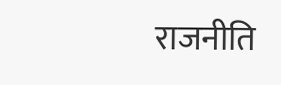राजनीति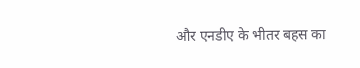और एनडीए के भीतर बहस का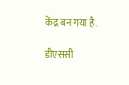केंद्र बन गया है.

डीएससी